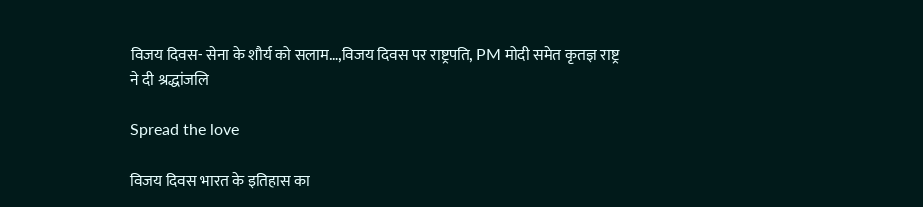विजय दिवस- सेना के शौर्य को सलाम…,विजय दिवस पर राष्ट्रपति, PM मोदी समेत कृतज्ञ राष्ट्र ने दी श्रद्धांजलि

Spread the love

विजय दिवस भारत के इतिहास का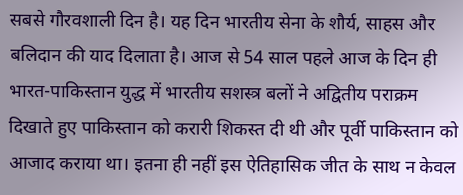सबसे गौरवशाली दिन है। यह दिन भारतीय सेना के शौर्य, साहस और बलिदान की याद दिलाता है। आज से 54 साल पहले आज के दिन ही भारत-पाकिस्तान युद्ध में भारतीय सशस्त्र बलों ने अद्वितीय पराक्रम दिखाते हुए पाकिस्तान को करारी शिकस्त दी थी और पूर्वी पाकिस्तान को आजाद कराया था। इतना ही नहीं इस ऐतिहासिक जीत के साथ न केवल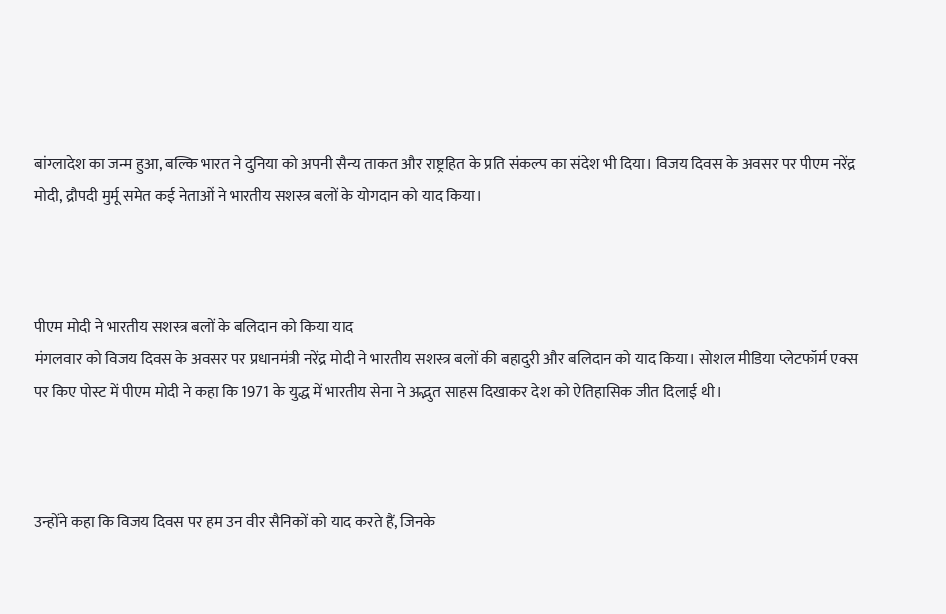बांग्लादेश का जन्म हुआ, बल्कि भारत ने दुनिया को अपनी सैन्य ताकत और राष्ट्रहित के प्रति संकल्प का संदेश भी दिया। विजय दिवस के अवसर पर पीएम नरेंद्र मोदी, द्रौपदी मुर्मू समेत कई नेताओं ने भारतीय सशस्त्र बलों के योगदान को याद किया।



पीएम मोदी ने भारतीय सशस्त्र बलों के बलिदान को किया याद
मंगलवार को विजय दिवस के अवसर पर प्रधानमंत्री नरेंद्र मोदी ने भारतीय सशस्त्र बलों की बहादुरी और बलिदान को याद किया। सोशल मीडिया प्लेटफॉर्म एक्स पर किए पोस्ट में पीएम मोदी ने कहा कि 1971 के युद्ध में भारतीय सेना ने अद्भुत साहस दिखाकर देश को ऐतिहासिक जीत दिलाई थी।



उन्होंने कहा कि विजय दिवस पर हम उन वीर सैनिकों को याद करते हैं, जिनके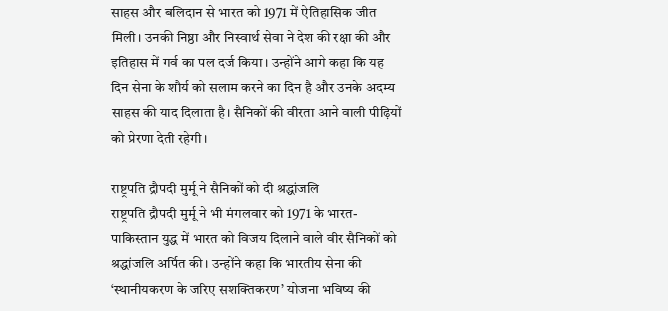साहस और बलिदान से भारत को 1971 में ऐतिहासिक जीत मिली। उनकी निष्ठा और निस्वार्थ सेवा ने देश की रक्षा की और इतिहास में गर्व का पल दर्ज किया। उन्होंने आगे कहा कि यह दिन सेना के शौर्य को सलाम करने का दिन है और उनके अदम्य साहस की याद दिलाता है। सैनिकों की वीरता आने वाली पीढ़ियों को प्रेरणा देती रहेगी।

राष्ट्रपति द्रौपदी मुर्मू ने सैनिकों को दी श्रद्धांजलि
राष्ट्रपति द्रौपदी मुर्मू ने भी मंगलवार को 1971 के भारत-पाकिस्तान युद्ध में भारत को विजय दिलाने वाले वीर सैनिकों को श्रद्धांजलि अर्पित की। उन्होंने कहा कि भारतीय सेना की ‘स्थानीयकरण के जरिए सशक्तिकरण’ योजना भविष्य की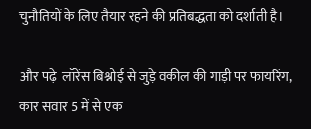चुनौतियों के लिए तैयार रहने की प्रतिबद्धता को दर्शाती है।

और पढ़े  लॉरेंस बिश्नोई से जुड़े वकील की गाड़ी पर फायरिंग, कार सवार 5 में से एक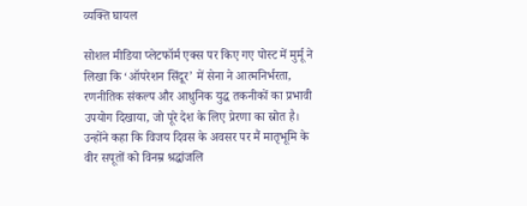व्यक्ति घायल

सोशल मीडिया प्लेटफॉर्म एक्स पर किए गए पोस्ट में मुर्मू ने लिखा कि ‘ऑपरेशन सिंदूर’ में सेना ने आत्मनिर्भरता, रणनीतिक संकल्प और आधुनिक युद्ध तकनीकों का प्रभावी उपयोग दिखाया, जो पूरे देश के लिए प्रेरणा का स्रोत है। उन्होंने कहा कि विजय दिवस के अवसर पर मैं मातृभूमि के वीर सपूतों को विनम्र श्रद्धांजलि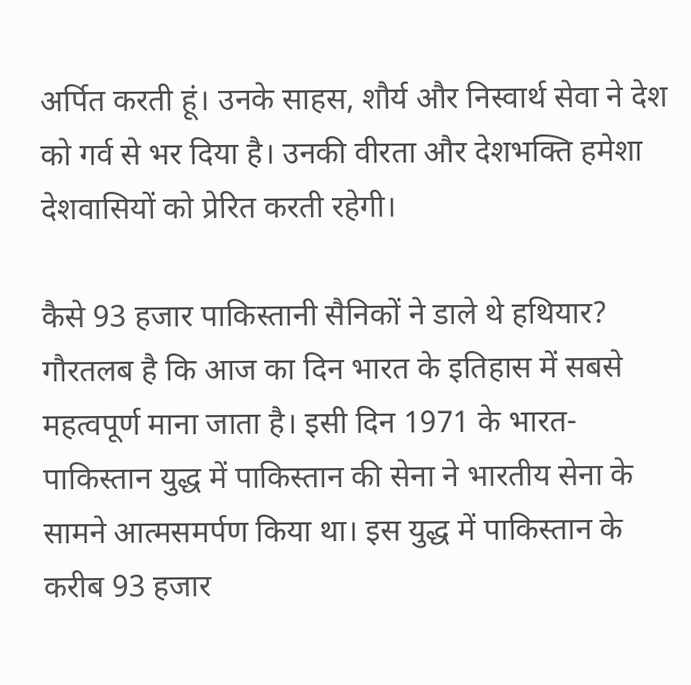अर्पित करती हूं। उनके साहस, शौर्य और निस्वार्थ सेवा ने देश को गर्व से भर दिया है। उनकी वीरता और देशभक्ति हमेशा देशवासियों को प्रेरित करती रहेगी।

कैसे 93 हजार पाकिस्तानी सैनिकों ने डाले थे हथियार?
गौरतलब है कि आज का दिन भारत के इतिहास में सबसे महत्वपूर्ण माना जाता है। इसी दिन 1971 के भारत-पाकिस्तान युद्ध में पाकिस्तान की सेना ने भारतीय सेना के सामने आत्मसमर्पण किया था। इस युद्ध में पाकिस्तान के करीब 93 हजार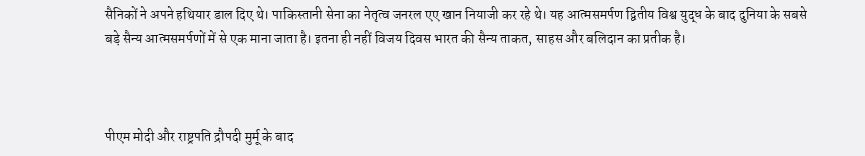सैनिकों ने अपने हथियार डाल दिए थे। पाकिस्तानी सेना का नेतृत्व जनरल एए खान नियाजी कर रहे थे। यह आत्मसमर्पण द्वितीय विश्व युद्ध के बाद दुनिया के सबसे बड़े सैन्य आत्मसमर्पणों में से एक माना जाता है। इतना ही नहीं विजय दिवस भारत की सैन्य ताकत, साहस और बलिदान का प्रतीक है।



पीएम मोदी और राष्ट्रपति द्रौपदी मुर्मू के बाद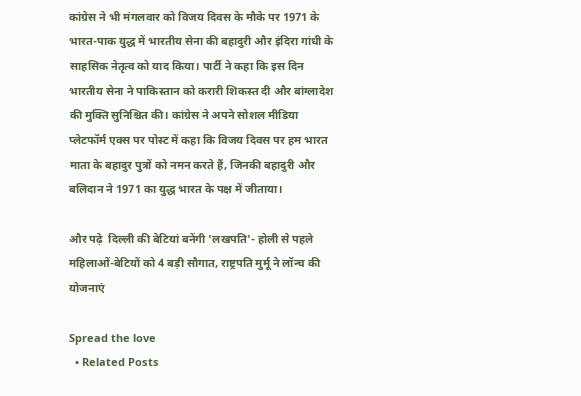कांग्रेस ने भी मंगलवार को विजय दिवस के मौके पर 1971 के भारत-पाक युद्ध में भारतीय सेना की बहादुरी और इंदिरा गांधी के साहसिक नेतृत्व को याद किया। पार्टी ने कहा कि इस दिन भारतीय सेना ने पाकिस्तान को करारी शिकस्त दी और बांग्लादेश की मुक्ति सुनिश्चित की। कांग्रेस ने अपने सोशल मीडिया प्लेटफॉर्म एक्स पर पोस्ट में कहा कि विजय दिवस पर हम भारत माता के बहादुर पुत्रों को नमन करते हैं, जिनकी बहादुरी और बलिदान ने 1971 का युद्ध भारत के पक्ष में जीताया।

और पढ़े  दिल्ली की बेटियां बनेंगी 'लखपति'- होली से पहले महिलाओं-बेटियों को 4 बड़ी सौगात, राष्ट्रपति मुर्मू ने लॉन्च की योजनाएं

Spread the love
  • Related Posts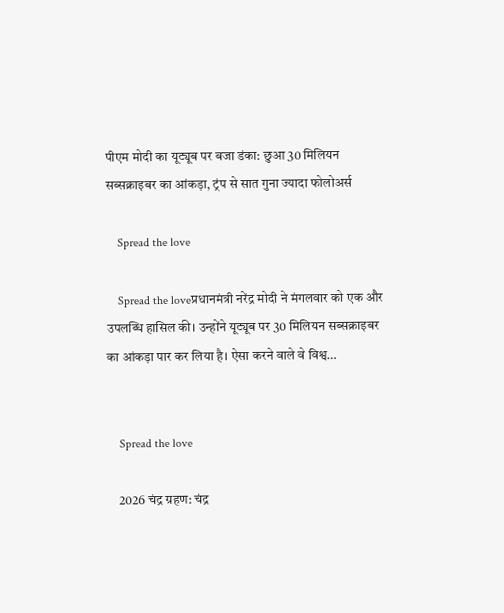पीएम मोदी का यूट्यूब पर बजा डंका: छुआ 30 मिलियन सब्सक्राइबर का आंकड़ा, ट्रंप से सात गुना ज्यादा फोलोअर्स

    Spread the love

    Spread the loveप्रधानमंत्री नरेंद्र मोदी ने मंगलवार को एक और उपलब्धि हासिल की। उन्होंने यूट्यूब पर 30 मिलियन सब्सक्राइबर का आंकड़ा पार कर लिया है। ऐसा करने वाले वे विश्व…


    Spread the love

    2026 चंद्र ग्रहण: चंद्र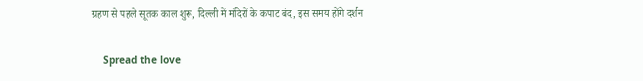ग्रहण से पहले सूतक काल शुरू, दिल्ली में मंदिरों के कपाट बंद, इस समय होंगे दर्शन

    Spread the love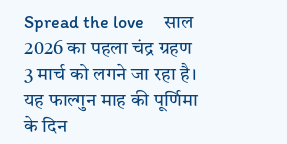Spread the love     साल 2026 का पहला चंद्र ग्रहण 3 मार्च को लगने जा रहा है। यह फाल्गुन माह की पूर्णिमा के दिन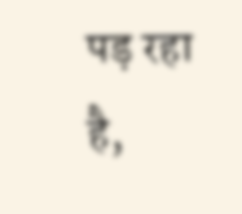पड़ रहा है,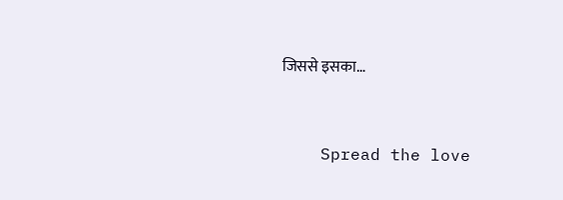जिससे इसका…


    Spread the love